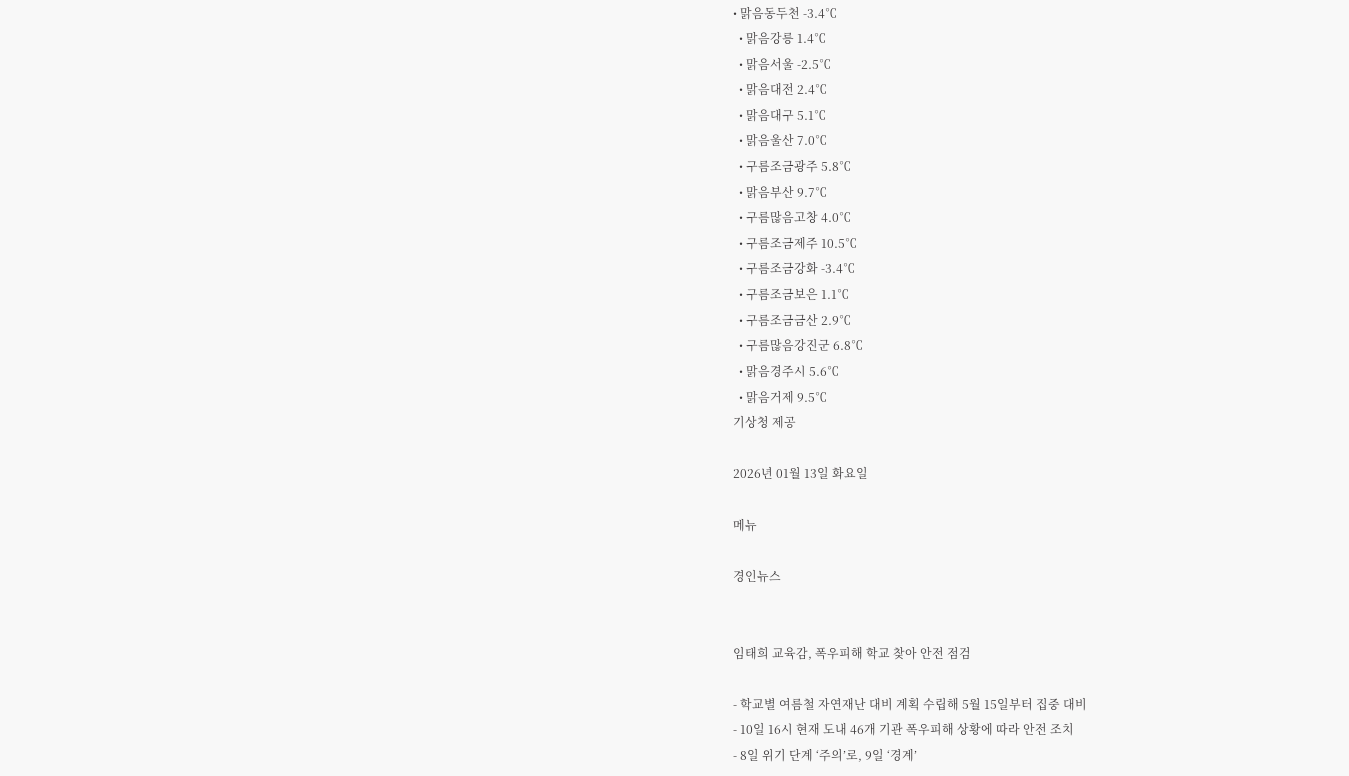• 맑음동두천 -3.4℃
  • 맑음강릉 1.4℃
  • 맑음서울 -2.5℃
  • 맑음대전 2.4℃
  • 맑음대구 5.1℃
  • 맑음울산 7.0℃
  • 구름조금광주 5.8℃
  • 맑음부산 9.7℃
  • 구름많음고창 4.0℃
  • 구름조금제주 10.5℃
  • 구름조금강화 -3.4℃
  • 구름조금보은 1.1℃
  • 구름조금금산 2.9℃
  • 구름많음강진군 6.8℃
  • 맑음경주시 5.6℃
  • 맑음거제 9.5℃
기상청 제공

2026년 01월 13일 화요일

메뉴

경인뉴스


임태희 교육감, 폭우피해 학교 찾아 안전 점검

- 학교별 여름철 자연재난 대비 계획 수립해 5월 15일부터 집중 대비
- 10일 16시 현재 도내 46개 기관 폭우피해 상황에 따라 안전 조치
- 8일 위기 단계 ‘주의’로, 9일 ‘경계’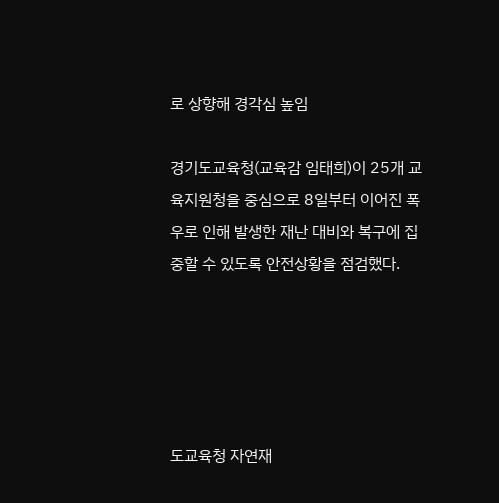로 상향해 경각심 높임

경기도교육청(교육감 임태희)이 25개 교육지원청을 중심으로 8일부터 이어진 폭우로 인해 발생한 재난 대비와 복구에 집중할 수 있도록 안전상황을 점검했다.





도교육청 자연재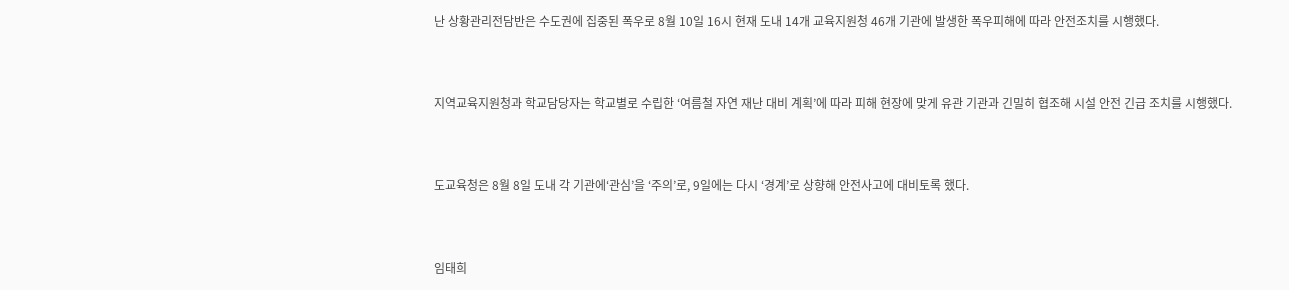난 상황관리전담반은 수도권에 집중된 폭우로 8월 10일 16시 현재 도내 14개 교육지원청 46개 기관에 발생한 폭우피해에 따라 안전조치를 시행했다.



지역교육지원청과 학교담당자는 학교별로 수립한 ‘여름철 자연 재난 대비 계획’에 따라 피해 현장에 맞게 유관 기관과 긴밀히 협조해 시설 안전 긴급 조치를 시행했다.



도교육청은 8월 8일 도내 각 기관에‘관심’을 ‘주의’로, 9일에는 다시 ‘경계’로 상향해 안전사고에 대비토록 했다.



임태희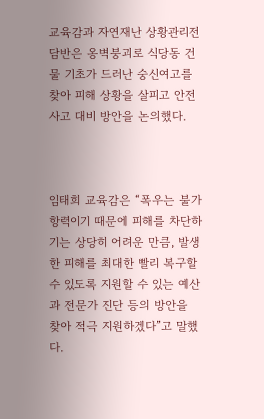교육감과 자연재난 상황관리전담반은 옹벽붕괴로 식당동 건물 기초가 드러난 숭신여고를 찾아 피해 상황을 살피고 안전사고 대비 방안을 논의했다.



임태희 교육감은 “폭우는 불가항력이기 때문에 피해를 차단하기는 상당히 어려운 만큼, 발생한 피해를 최대한 빨리 복구할 수 있도록 지원할 수 있는 예산과 전문가 진단 등의 방안을 찾아 적극 지원하겠다”고 말했다.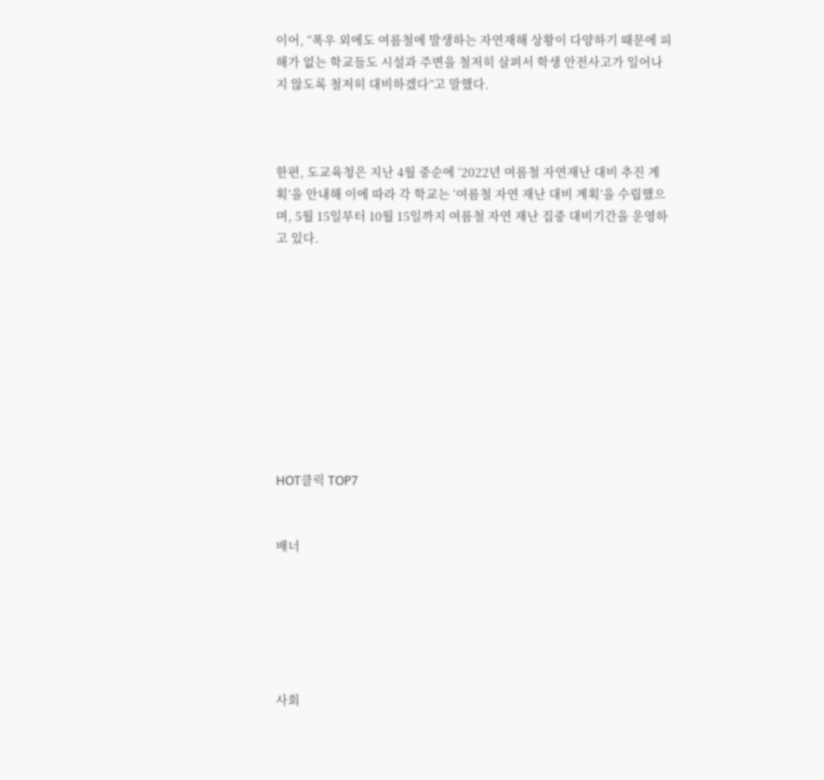이어, “폭우 외에도 여름철에 발생하는 자연재해 상황이 다양하기 때문에 피해가 없는 학교들도 시설과 주변을 철저히 살펴서 학생 안전사고가 일어나지 않도록 철저히 대비하겠다”고 말했다.



한편, 도교육청은 지난 4월 중순에 ‘2022년 여름철 자연재난 대비 추진 계획’을 안내해 이에 따라 각 학교는 ‘여름철 자연 재난 대비 계획’을 수립했으며, 5월 15일부터 10월 15일까지 여름철 자연 재난 집중 대비기간을 운영하고 있다.










HOT클릭 TOP7


배너






사회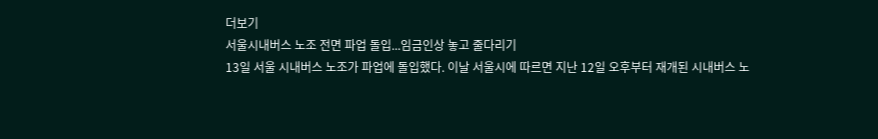더보기
서울시내버스 노조 전면 파업 돌입...임금인상 놓고 줄다리기
13일 서울 시내버스 노조가 파업에 돌입했다. 이날 서울시에 따르면 지난 12일 오후부터 재개된 시내버스 노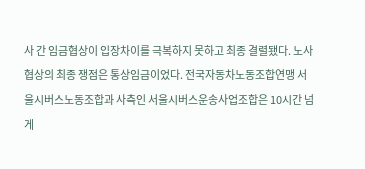사 간 임금협상이 입장차이를 극복하지 못하고 최종 결렬됐다. 노사 협상의 최종 쟁점은 통상임금이었다. 전국자동차노동조합연맹 서울시버스노동조합과 사측인 서울시버스운송사업조합은 10시간 넘게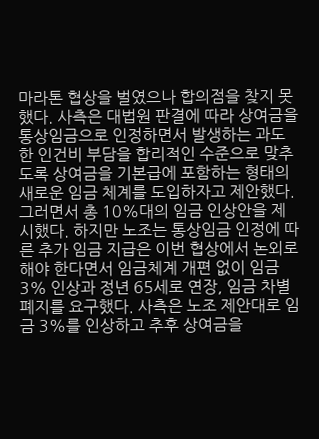마라톤 협상을 벌였으나 합의점을 찾지 못했다. 사측은 대법원 판결에 따라 상여금을 통상임금으로 인정하면서 발생하는 과도한 인건비 부담을 합리적인 수준으로 맞추도록 상여금을 기본급에 포함하는 형태의 새로운 임금 체계를 도입하자고 제안했다. 그러면서 총 10%대의 임금 인상안을 제시했다. 하지만 노조는 통상임금 인정에 따른 추가 임금 지급은 이번 협상에서 논외로 해야 한다면서 임금체계 개편 없이 임금 3% 인상과 정년 65세로 연장, 임금 차별 폐지를 요구했다. 사측은 노조 제안대로 임금 3%를 인상하고 추후 상여금을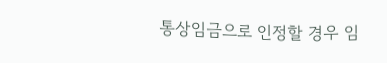통상임금으로 인정할 경우 임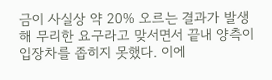금이 사실상 약 20% 오르는 결과가 발생해 무리한 요구라고 맞서면서 끝내 양측이 입장차를 좁히지 못했다. 이에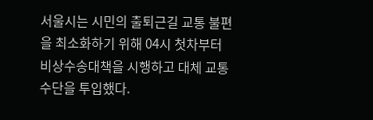서울시는 시민의 출퇴근길 교통 불편을 최소화하기 위해 04시 첫차부터 비상수송대책을 시행하고 대체 교통수단을 투입했다.